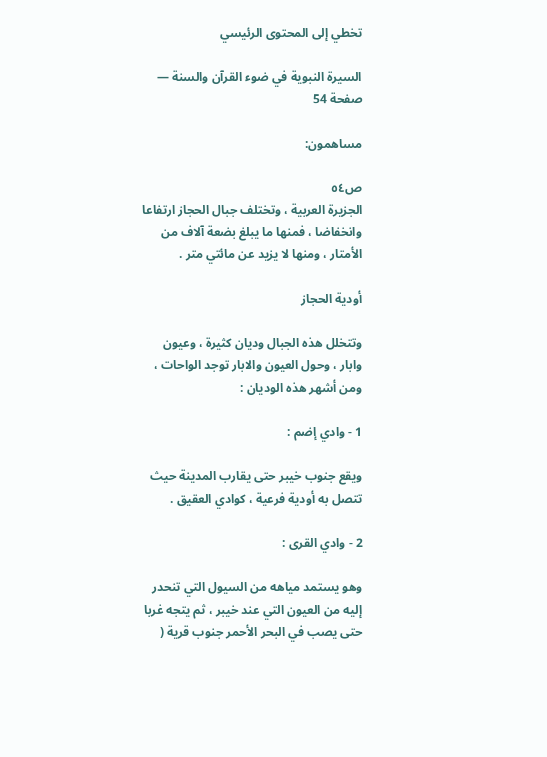تخطي إلى المحتوى الرئيسي

السيرة النبوية في ضوء القرآن والسنة — صفحة 54

مساهمون:

ص٥٤
الجزيرة العربية ، وتختلف جبال الحجاز ارتفاعا وانخفاضا ، فمنها ما يبلغ بضعة آلاف من الأمتار ، ومنها لا يزيد عن مائتي متر .

أودية الحجاز

وتتخلل هذه الجبال وديان كثيرة ، وعيون وابار ، وحول العيون والابار توجد الواحات ، ومن أشهر هذه الوديان :

1 - وادي إضم :

ويقع جنوب خيبر حتى يقارب المدينة حيث تتصل به أودية فرعية ، كوادي العقيق .

2 - وادي القرى :

وهو يستمد مياهه من السيول التي تنحدر إليه من العيون التي عند خيبر ، ثم يتجه غربا حتى يصب في البحر الأحمر جنوب قرية (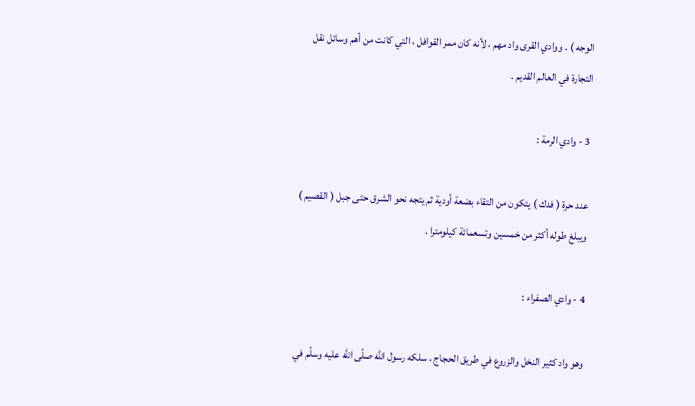الوجه ) . ووادي القرى واد مهم ، لأنه كان ممر القوافل ، التي كانت من أهم وسائل نقل التجارة في العالم القديم .

3 - وادي الرمة :

عند حرة ( فدك ) يتكون من التقاء بضعة أودية ثم يتجه نحو الشرق حتى جبل ( القصيم ) ويبلغ طوله أكثر من خمسين وتسعمائة كيلومترا .

4 - وادي الصفراء :

وهو واد كثير النخل والزروع في طريق الحجاج ، سلكه رسول اللّه صلّى اللّه عليه وسلّم في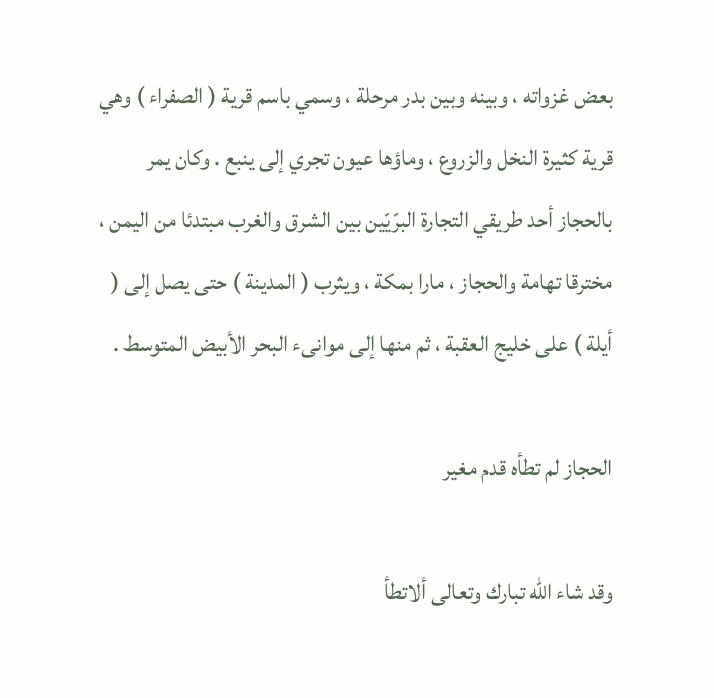بعض غزواته ، وبينه وبين بدر مرحلة ، وسمي باسم قرية ( الصفراء ) وهي قرية كثيرة النخل والزروع ، وماؤها عيون تجري إلى ينبع . وكان يمر بالحجاز أحد طريقي التجارة البرّيّين بين الشرق والغرب مبتدئا من اليمن ، مخترقا تهامة والحجاز ، مارا بمكة ، ويثرب ( المدينة ) حتى يصل إلى ( أيلة ) على خليج العقبة ، ثم منها إلى موانىء البحر الأبيض المتوسط .

الحجاز لم تطأه قدم مغير

وقد شاء اللّه تبارك وتعالى ألاتطأ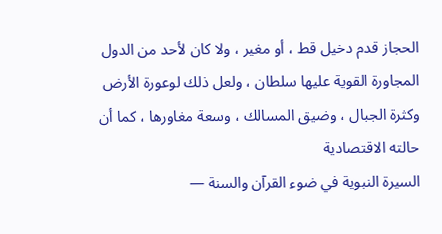الحجاز قدم دخيل قط ، أو مغير ، ولا كان لأحد من الدول المجاورة القوية عليها سلطان ، ولعل ذلك لوعورة الأرض وكثرة الجبال ، وضيق المسالك ، وسعة مغاورها ، كما أن حالته الاقتصادية
السيرة النبوية في ضوء القرآن والسنة —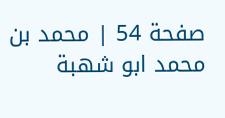صفحة 54 | محمد بن محمد ابو شهبة